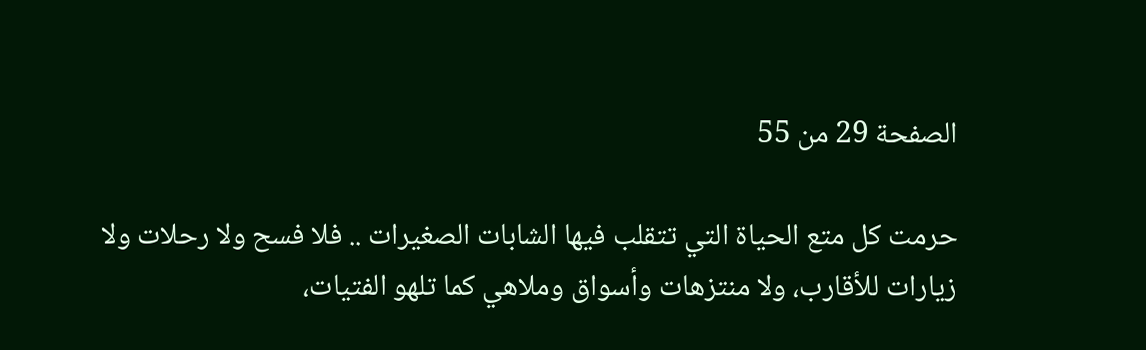الصفحة 29 من 55

حرمت كل متع الحياة التي تتقلب فيها الشابات الصغيرات .. فلا فسح ولا رحلات ولا زيارات للأقارب، ولا منتزهات وأسواق وملاهي كما تلهو الفتيات،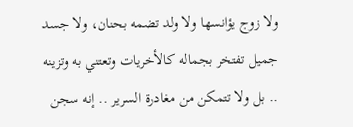ولا زوج يؤانسها ولا ولد تضمه بحنان، ولا جسد جميل تفتخر بجماله كالأخريات وتعتني به وتزينه .. بل ولا تتمكن من مغادرة السرير .. إنه سجن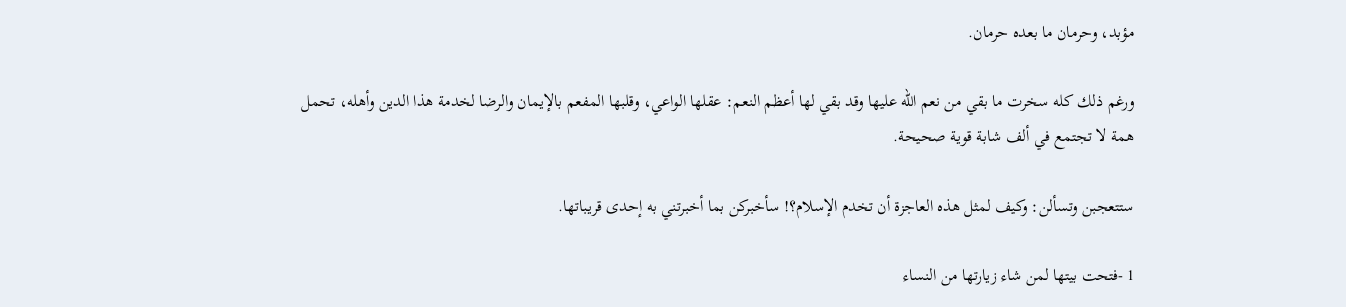مؤبد، وحرمان ما بعده حرمان.

ورغم ذلك كله سخرت ما بقي من نعم الله عليها وقد بقي لها أعظم النعم: عقلها الواعي، وقلبها المفعم بالإيمان والرضا لخدمة هذا الدين وأهله، تحمل همة لا تجتمع في ألف شابة قوية صحيحة.

ستتعجبن وتسألن: وكيف لمثل هذه العاجزة أن تخدم الإسلام؟! سأخبركن بما أخبرتني به إحدى قريباتها.

1 -فتحت بيتها لمن شاء زيارتها من النساء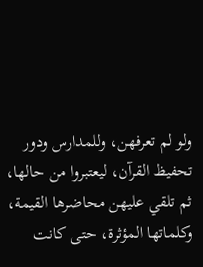ولو لم تعرفهن، وللمدارس ودور تحفيظ القرآن، ليعتبروا من حالها، ثم تلقي عليهن محاضرها القيمة، وكلماتها المؤثرة، حتى كانت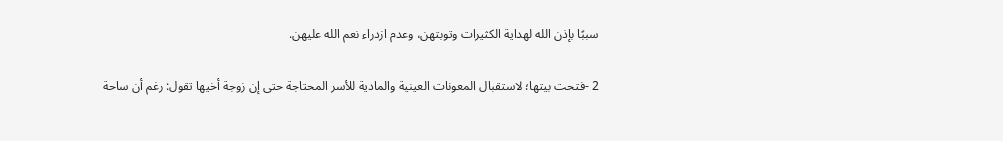سببًا بإذن الله لهداية الكثيرات وتوبتهن، وعدم ازدراء نعم الله عليهن.

2 -فتحت بيتها؛ لاستقبال المعونات العينية والمادية للأسر المحتاجة حتى إن زوجة أخيها تقول: رغم أن ساحة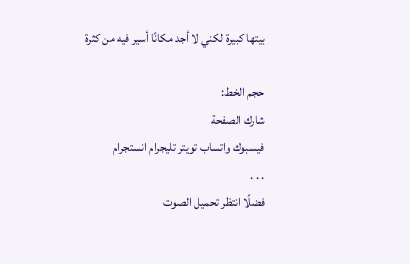بيتها كبيرة لكني لا أجد مكانًا أسير فيه من كثرة

حجم الخط:
شارك الصفحة
فيسبوك واتساب تويتر تليجرام انستجرام
. . .
فضلًا انتظر تحميل الصوت